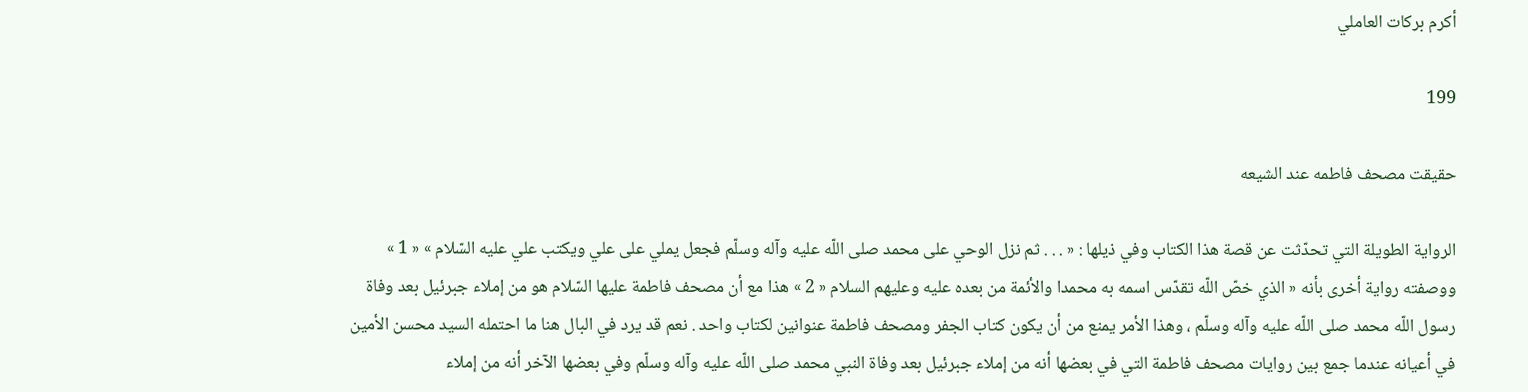أكرم بركات العاملي

199

حقيقت مصحف فاطمه عند الشيعه

الرواية الطويلة التي تحدّثت عن قصة هذا الكتاب وفي ذيلها : « . . . ثم نزل الوحي على محمد صلى اللّه عليه وآله وسلّم فجعل يملي على علي ويكتب علي عليه السّلام » « 1 » ووصفته رواية أخرى بأنه « الذي خصّ اللّه تقدّس اسمه به محمدا والأئمة من بعده عليه وعليهم السلام « 2 » هذا مع أن مصحف فاطمة عليها السّلام هو من إملاء جبرئيل بعد وفاة رسول اللّه محمد صلى اللّه عليه وآله وسلّم ، وهذا الأمر يمنع من أن يكون كتاب الجفر ومصحف فاطمة عنوانين لكتاب واحد . نعم قد يرد في البال هنا ما احتمله السيد محسن الأمين في أعيانه عندما جمع بين روايات مصحف فاطمة التي في بعضها أنه من إملاء جبرئيل بعد وفاة النبي محمد صلى اللّه عليه وآله وسلّم وفي بعضها الآخر أنه من إملاء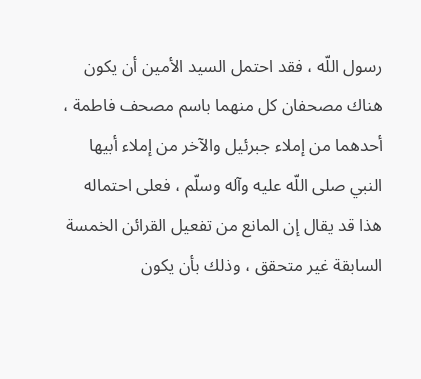رسول اللّه ، فقد احتمل السيد الأمين أن يكون هناك مصحفان كل منهما باسم مصحف فاطمة ، أحدهما من إملاء جبرئيل والآخر من إملاء أبيها النبي صلى اللّه عليه وآله وسلّم ، فعلى احتماله هذا قد يقال إن المانع من تفعيل القرائن الخمسة السابقة غير متحقق ، وذلك بأن يكون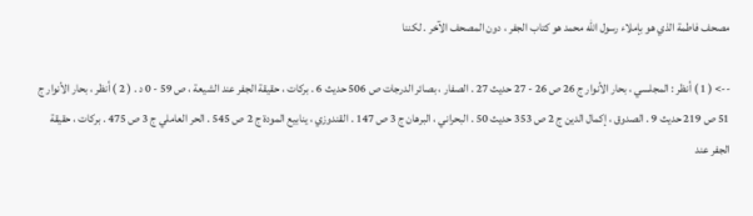مصحف فاطمة الذي هو بإملاء رسول اللّه محمد هو كتاب الجفر ، دون المصحف الآخر . لكننا

--> ( 1 ) أنظر : المجلسي ، بحار الأنوار ج 26 ص 26 - 27 حديث 27 . الصفار ، بصائر الدرجات ص 506 حديث 6 . بركات ، حقيقة الجفر عند الشيعة ، ص 59 - 0 د . ( 2 ) أنظر ، بحار الأنوار ج 51 ص 219 حديث 9 . الصدوق ، إكمال الدين ج 2 ص 353 حديث 50 . البحراني ، البرهان ج 3 ص 147 . القندوزي ، ينابيع المودة ج 2 ص 545 . الحر العاملي ج 3 ص 475 . بركات ، حقيقة الجفر عند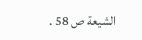الشيعة ص 58 .